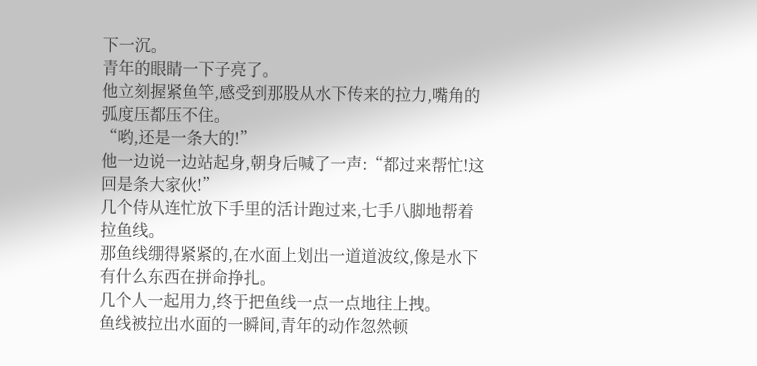下一沉。
青年的眼睛一下子亮了。
他立刻握紧鱼竿,感受到那股从水下传来的拉力,嘴角的弧度压都压不住。
“哟,还是一条大的!”
他一边说一边站起身,朝身后喊了一声:“都过来帮忙!这回是条大家伙!”
几个侍从连忙放下手里的活计跑过来,七手八脚地帮着拉鱼线。
那鱼线绷得紧紧的,在水面上划出一道道波纹,像是水下有什么东西在拼命挣扎。
几个人一起用力,终于把鱼线一点一点地往上拽。
鱼线被拉出水面的一瞬间,青年的动作忽然顿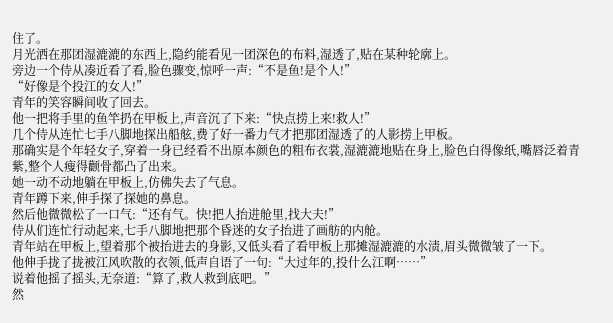住了。
月光洒在那团湿漉漉的东西上,隐约能看见一团深色的布料,湿透了,贴在某种轮廓上。
旁边一个侍从凑近看了看,脸色骤变,惊呼一声:“不是鱼!是个人!”
“好像是个投江的女人!”
青年的笑容瞬间收了回去。
他一把将手里的鱼竿扔在甲板上,声音沉了下来:“快点捞上来!救人!”
几个侍从连忙七手八脚地探出船舷,费了好一番力气才把那团湿透了的人影捞上甲板。
那确实是个年轻女子,穿着一身已经看不出原本颜色的粗布衣裳,湿漉漉地贴在身上,脸色白得像纸,嘴唇泛着青紫,整个人瘦得颧骨都凸了出来。
她一动不动地躺在甲板上,仿佛失去了气息。
青年蹲下来,伸手探了探她的鼻息。
然后他微微松了一口气:“还有气。快!把人抬进舱里,找大夫!”
侍从们连忙行动起来,七手八脚地把那个昏迷的女子抬进了画舫的内舱。
青年站在甲板上,望着那个被抬进去的身影,又低头看了看甲板上那摊湿漉漉的水渍,眉头微微皱了一下。
他伸手拢了拢被江风吹散的衣领,低声自语了一句:“大过年的,投什么江啊……”
说着他摇了摇头,无奈道:“算了,救人救到底吧。”
然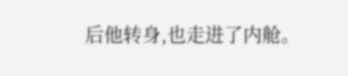后他转身,也走进了内舱。